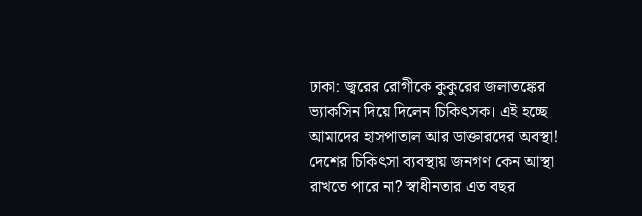ঢাকা: জ্বরের রোগীকে কুকুরের জলাতঙ্কের ভ্যাকসিন দিয়ে দিলেন চিকিৎসক। এই হচ্ছে আমাদের হাসপাতাল আর ডাক্তারদের অবস্থা! দেশের চিকিৎসা ব্যবস্থায় জনগণ কেন আস্থা রাখতে পারে না? স্বাধীনতার এত বছর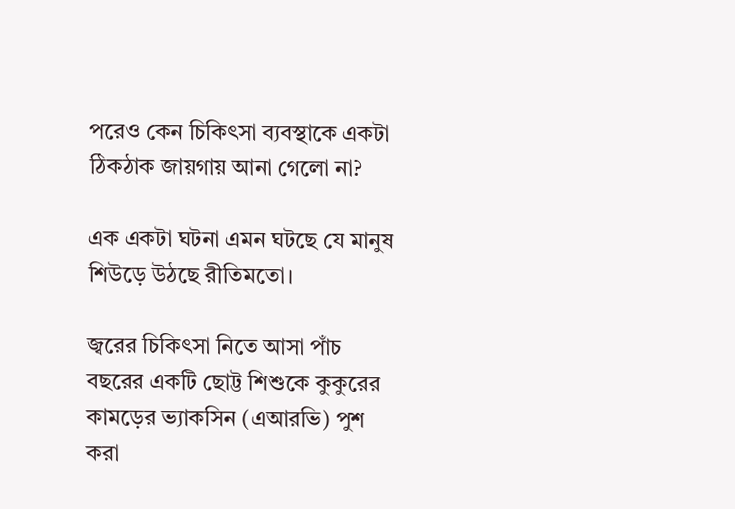পরেও কেন চিকিৎসা ব্যবস্থাকে একটা ঠিকঠাক জায়গায় আনা গেলো না?

এক একটা ঘটনা এমন ঘটছে যে মানুষ শিউড়ে উঠছে রীতিমতো।

জ্বরের চিকিৎসা নিতে আসা পাঁচ বছরের একটি ছোট্ট শিশুকে কুকুরের কামড়ের ভ্যাকসিন (এআরভি) পুশ করা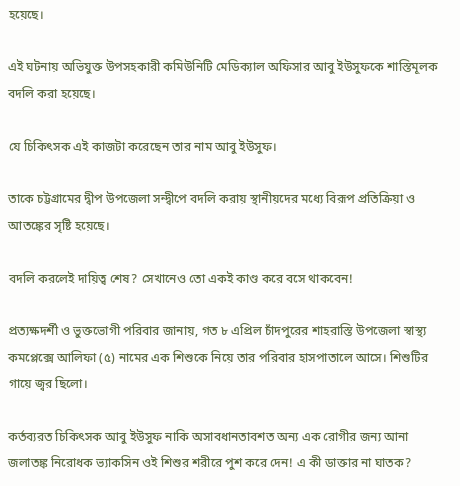হয়েছে।

এই ঘটনায় অভিযুক্ত উপসহকারী কমিউনিটি মেডিক্যাল অফিসার আবু ইউসুফকে শাস্তিমূলক বদলি করা হয়েছে।

যে চিকিৎসক এই কাজটা করেছেন তার নাম আবু ইউসুফ।

তাকে চট্টগ্রামের দ্বীপ উপজেলা সন্দ্বীপে বদলি করায় স্থানীয়দের মধ্যে বিরূপ প্রতিক্রিয়া ও আতঙ্কের সৃষ্টি হয়েছে।

বদলি করলেই দায়িত্ব শেষ? সেখানেও তো একই কাণ্ড করে বসে থাকবেন!

প্রত্যক্ষদর্শী ও ভুক্তভোগী পরিবার জানায়, গত ৮ এপ্রিল চাঁদপুরের শাহরাস্তি উপজেলা স্বাস্থ্য কমপ্লেক্সে আলিফা (৫) নামের এক শিশুকে নিয়ে তার পরিবার হাসপাতালে আসে। শিশুটির গায়ে জ্বর ছিলো।

কর্তব্যরত চিকিৎসক আবু ইউসুফ নাকি অসাবধানতাবশত অন্য এক রোগীর জন্য আনা জলাতঙ্ক নিরোধক ভ্যাকসিন ওই শিশুর শরীরে পুশ করে দেন! এ কী ডাক্তার না ঘাতক?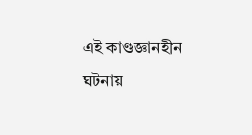এই কাণ্ডজ্ঞানহীন ঘটনায়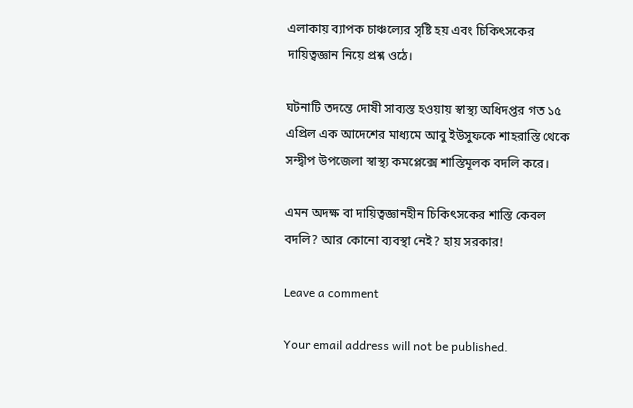এলাকায় ব্যাপক চাঞ্চল্যের সৃষ্টি হয় এবং চিকিৎসকের দায়িত্বজ্ঞান নিয়ে প্রশ্ন ওঠে।

ঘটনাটি তদন্তে দোষী সাব্যস্ত হওয়ায় স্বাস্থ্য অধিদপ্তর গত ১৫ এপ্রিল এক আদেশের মাধ্যমে আবু ইউসুফকে শাহরাস্তি থেকে সন্দ্বীপ উপজেলা স্বাস্থ্য কমপ্লেক্সে শাস্তিমূলক বদলি করে।

এমন অদক্ষ বা দায়িত্বজ্ঞানহীন চিকিৎসকের শাস্তি কেবল বদলি? আর কোনো ব্যবস্থা নেই? হায় সরকার!

Leave a comment

Your email address will not be published.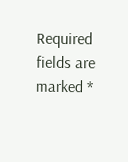Required fields are marked *